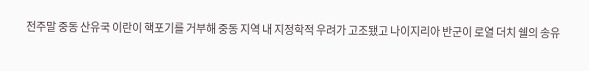전주말 중동 산유국 이란이 핵포기를 거부해 중동 지역 내 지정학적 우려가 고조됐고 나이지리아 반군이 로열 더치 쉘의 송유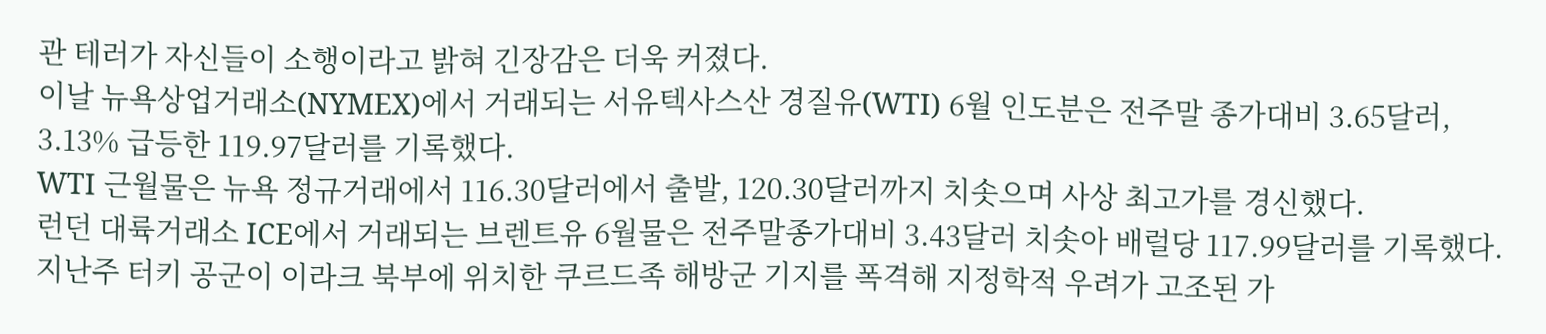관 테러가 자신들이 소행이라고 밝혀 긴장감은 더욱 커졌다.
이날 뉴욕상업거래소(NYMEX)에서 거래되는 서유텍사스산 경질유(WTI) 6월 인도분은 전주말 종가대비 3.65달러, 3.13% 급등한 119.97달러를 기록했다.
WTI 근월물은 뉴욕 정규거래에서 116.30달러에서 출발, 120.30달러까지 치솟으며 사상 최고가를 경신했다.
런던 대륙거래소 ICE에서 거래되는 브렌트유 6월물은 전주말종가대비 3.43달러 치솟아 배럴당 117.99달러를 기록했다.
지난주 터키 공군이 이라크 북부에 위치한 쿠르드족 해방군 기지를 폭격해 지정학적 우려가 고조된 가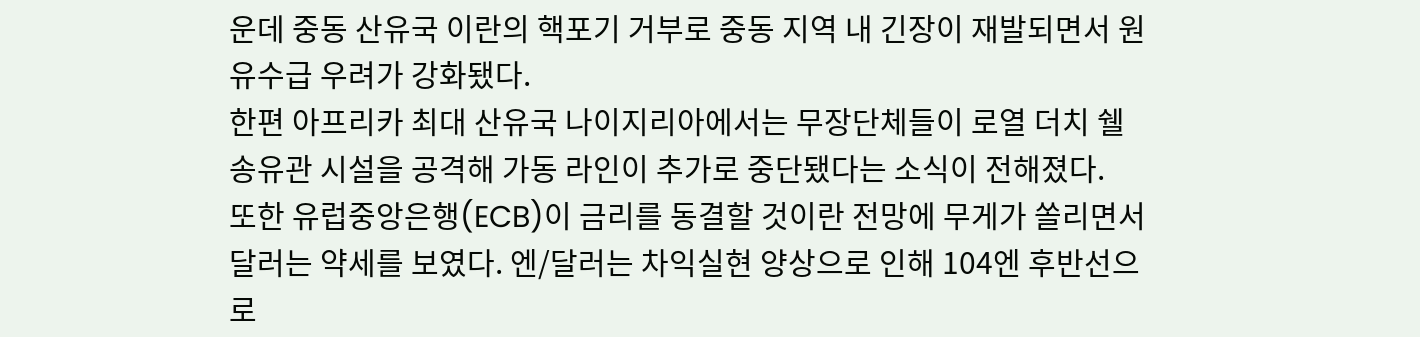운데 중동 산유국 이란의 핵포기 거부로 중동 지역 내 긴장이 재발되면서 원유수급 우려가 강화됐다.
한편 아프리카 최대 산유국 나이지리아에서는 무장단체들이 로열 더치 쉘 송유관 시설을 공격해 가동 라인이 추가로 중단됐다는 소식이 전해졌다.
또한 유럽중앙은행(ECB)이 금리를 동결할 것이란 전망에 무게가 쏠리면서 달러는 약세를 보였다. 엔/달러는 차익실현 양상으로 인해 104엔 후반선으로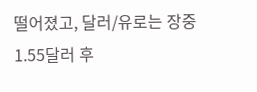떨어졌고, 달러/유로는 장중 1.55달러 후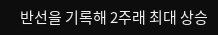반선을 기록해 2주래 최대 상승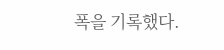폭을 기록했다.